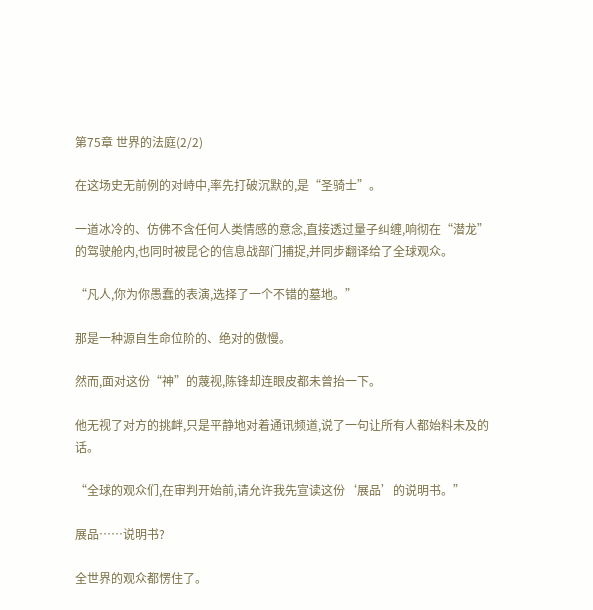第75章 世界的法庭(2/2)

在这场史无前例的对峙中,率先打破沉默的,是“圣骑士”。

一道冰冷的、仿佛不含任何人类情感的意念,直接透过量子纠缠,响彻在“潜龙”的驾驶舱内,也同时被昆仑的信息战部门捕捉,并同步翻译给了全球观众。

“凡人,你为你愚蠢的表演,选择了一个不错的墓地。”

那是一种源自生命位阶的、绝对的傲慢。

然而,面对这份“神”的蔑视,陈锋却连眼皮都未曾抬一下。

他无视了对方的挑衅,只是平静地对着通讯频道,说了一句让所有人都始料未及的话。

“全球的观众们,在审判开始前,请允许我先宣读这份‘展品’的说明书。”

展品……说明书?

全世界的观众都愣住了。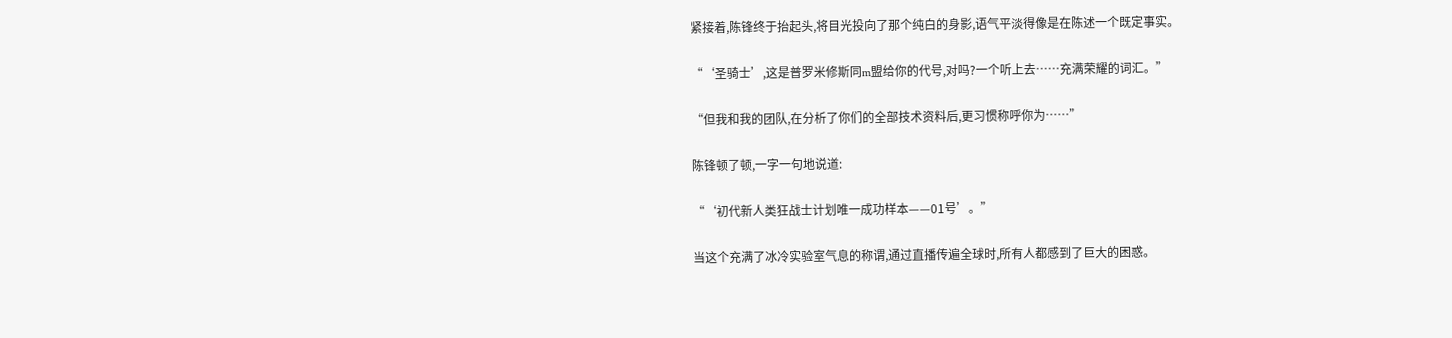紧接着,陈锋终于抬起头,将目光投向了那个纯白的身影,语气平淡得像是在陈述一个既定事实。

“‘圣骑士’,这是普罗米修斯同m盟给你的代号,对吗?一个听上去……充满荣耀的词汇。”

“但我和我的团队,在分析了你们的全部技术资料后,更习惯称呼你为……”

陈锋顿了顿,一字一句地说道:

“‘初代新人类狂战士计划唯一成功样本——01号’。”

当这个充满了冰冷实验室气息的称谓,通过直播传遍全球时,所有人都感到了巨大的困惑。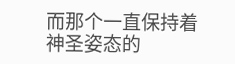而那个一直保持着神圣姿态的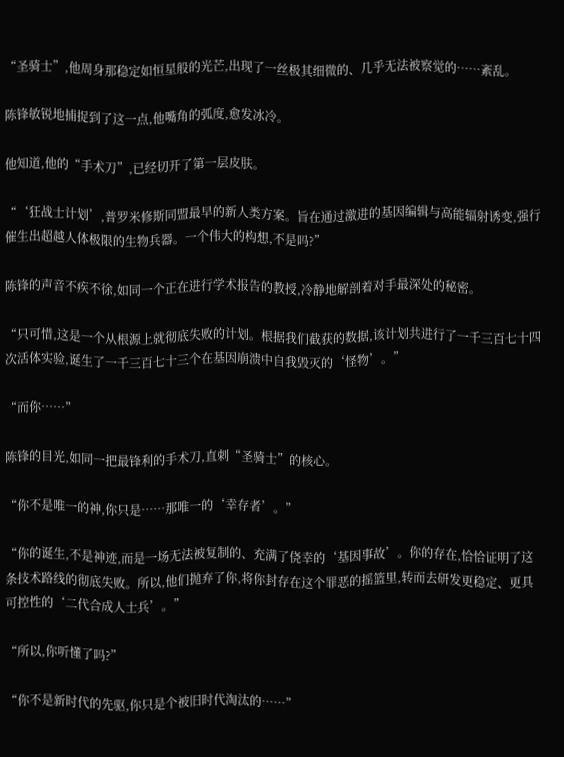“圣骑士”,他周身那稳定如恒星般的光芒,出现了一丝极其细微的、几乎无法被察觉的……紊乱。

陈锋敏锐地捕捉到了这一点,他嘴角的弧度,愈发冰冷。

他知道,他的“手术刀”,已经切开了第一层皮肤。

“‘狂战士计划’,普罗米修斯同盟最早的新人类方案。旨在通过激进的基因编辑与高能辐射诱变,强行催生出超越人体极限的生物兵器。一个伟大的构想,不是吗?”

陈锋的声音不疾不徐,如同一个正在进行学术报告的教授,冷静地解剖着对手最深处的秘密。

“只可惜,这是一个从根源上就彻底失败的计划。根据我们截获的数据,该计划共进行了一千三百七十四次活体实验,诞生了一千三百七十三个在基因崩溃中自我毁灭的‘怪物’。”

“而你……”

陈锋的目光,如同一把最锋利的手术刀,直刺“圣骑士”的核心。

“你不是唯一的神,你只是……那唯一的‘幸存者’。”

“你的诞生,不是神迹,而是一场无法被复制的、充满了侥幸的‘基因事故’。你的存在,恰恰证明了这条技术路线的彻底失败。所以,他们抛弃了你,将你封存在这个罪恶的摇篮里,转而去研发更稳定、更具可控性的‘二代合成人士兵’。”

“所以,你听懂了吗?”

“你不是新时代的先驱,你只是个被旧时代淘汰的……”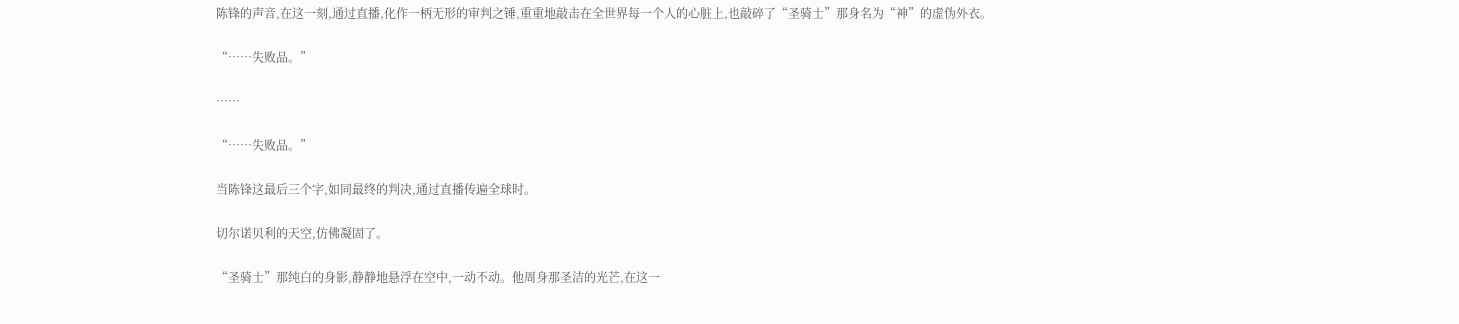陈锋的声音,在这一刻,通过直播,化作一柄无形的审判之锤,重重地敲击在全世界每一个人的心脏上,也敲碎了“圣骑士”那身名为“神”的虚伪外衣。

“……失败品。”

……

“……失败品。”

当陈锋这最后三个字,如同最终的判决,通过直播传遍全球时。

切尔诺贝利的天空,仿佛凝固了。

“圣骑士”那纯白的身影,静静地悬浮在空中,一动不动。他周身那圣洁的光芒,在这一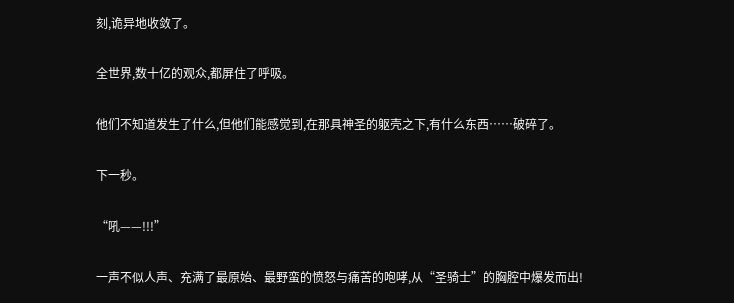刻,诡异地收敛了。

全世界,数十亿的观众,都屏住了呼吸。

他们不知道发生了什么,但他们能感觉到,在那具神圣的躯壳之下,有什么东西……破碎了。

下一秒。

“吼——!!!”

一声不似人声、充满了最原始、最野蛮的愤怒与痛苦的咆哮,从“圣骑士”的胸腔中爆发而出!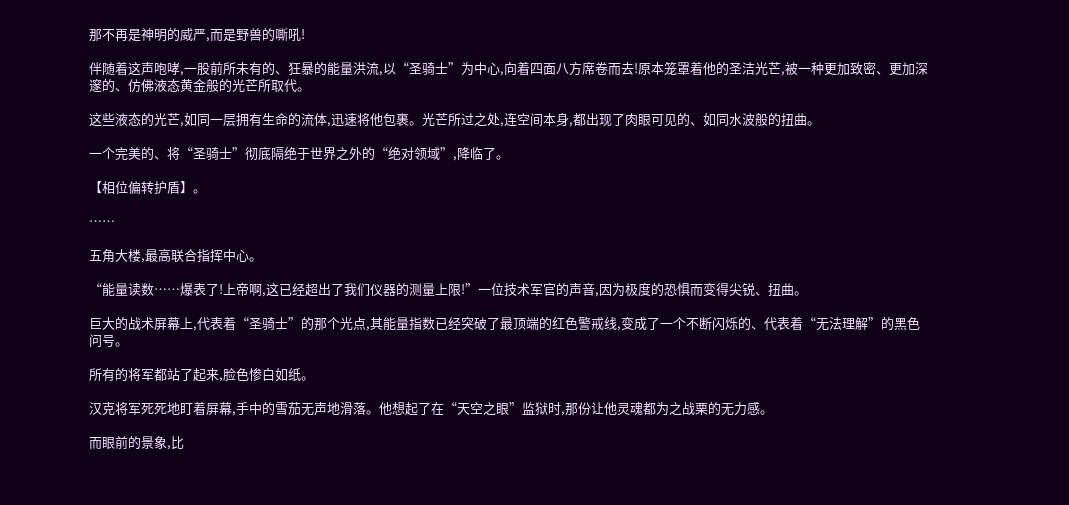那不再是神明的威严,而是野兽的嘶吼!

伴随着这声咆哮,一股前所未有的、狂暴的能量洪流,以“圣骑士”为中心,向着四面八方席卷而去!原本笼罩着他的圣洁光芒,被一种更加致密、更加深邃的、仿佛液态黄金般的光芒所取代。

这些液态的光芒,如同一层拥有生命的流体,迅速将他包裹。光芒所过之处,连空间本身,都出现了肉眼可见的、如同水波般的扭曲。

一个完美的、将“圣骑士”彻底隔绝于世界之外的“绝对领域”,降临了。

【相位偏转护盾】。

……

五角大楼,最高联合指挥中心。

“能量读数……爆表了!上帝啊,这已经超出了我们仪器的测量上限!”一位技术军官的声音,因为极度的恐惧而变得尖锐、扭曲。

巨大的战术屏幕上,代表着“圣骑士”的那个光点,其能量指数已经突破了最顶端的红色警戒线,变成了一个不断闪烁的、代表着“无法理解”的黑色问号。

所有的将军都站了起来,脸色惨白如纸。

汉克将军死死地盯着屏幕,手中的雪茄无声地滑落。他想起了在“天空之眼”监狱时,那份让他灵魂都为之战栗的无力感。

而眼前的景象,比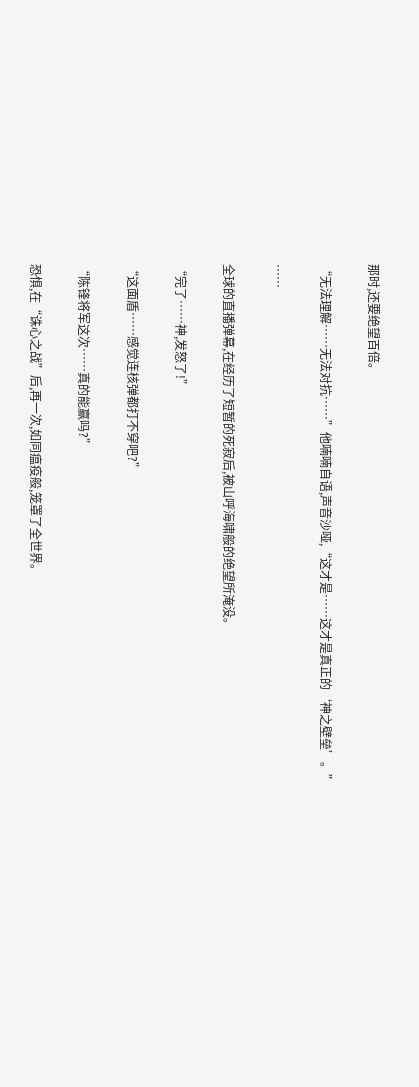那时,还要绝望百倍。

“无法理解……无法对抗……”他喃喃自语,声音沙哑,“这才是……这才是真正的‘神之壁垒’。”

……

全球的直播弹幕,在经历了短暂的死寂后,被山呼海啸般的绝望所淹没。

“完了……神,发怒了!”

“这面盾……感觉连核弹都打不穿吧?”

“陈锋将军这次……真的能赢吗?”

恐惧,在“诛心之战”后,再一次,如同瘟疫般,笼罩了全世界。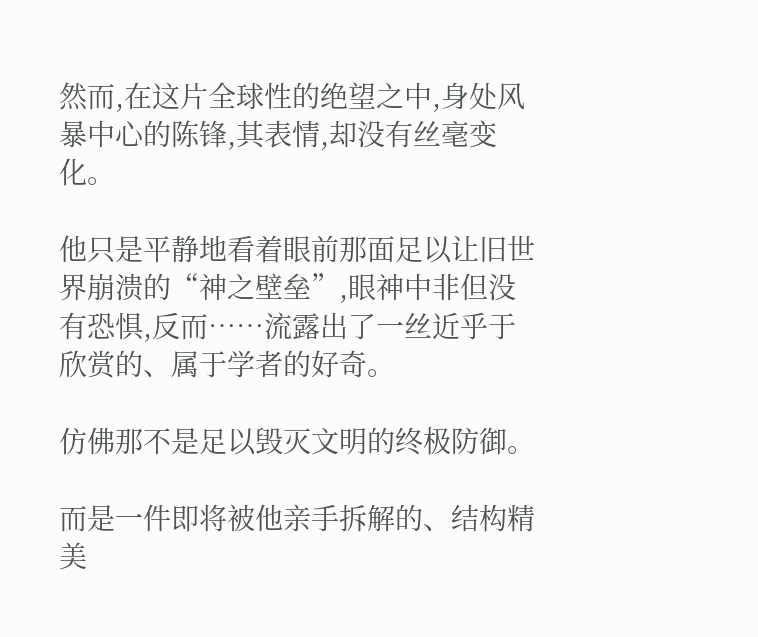然而,在这片全球性的绝望之中,身处风暴中心的陈锋,其表情,却没有丝毫变化。

他只是平静地看着眼前那面足以让旧世界崩溃的“神之壁垒”,眼神中非但没有恐惧,反而……流露出了一丝近乎于欣赏的、属于学者的好奇。

仿佛那不是足以毁灭文明的终极防御。

而是一件即将被他亲手拆解的、结构精美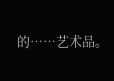的……艺术品。